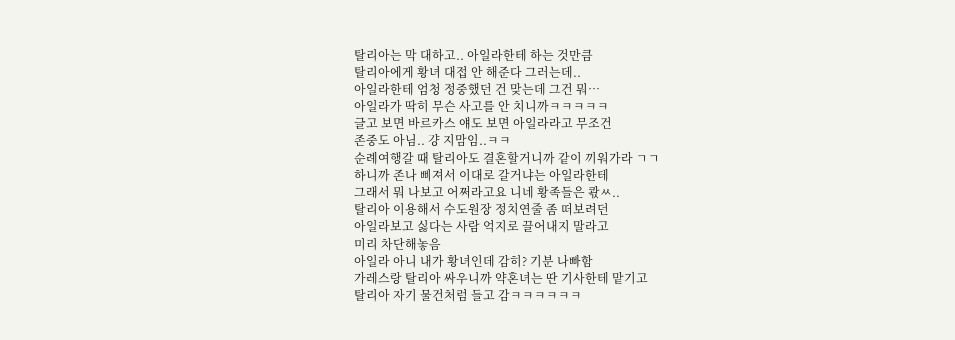탈리아는 막 대하고.. 아일라한테 하는 것만큼
탈리아에게 황녀 대접 안 해준다 그러는데..
아일라한테 엄청 정중했던 건 맞는데 그건 뭐…
아일라가 딱히 무슨 사고를 안 치니까ㅋㅋㅋㅋㅋ
글고 보면 바르카스 얘도 보면 아일라라고 무조건
존중도 아님.. 걍 지맘임..ㅋㅋ
순례여행갈 때 탈리아도 결혼할거니까 같이 끼워가라 ㄱㄱ
하니까 존나 삐져서 이대로 갈거냐는 아일라한테
그래서 뭐 나보고 어쩌라고요 니네 황족들은 콳ㅆ..
탈리아 이용해서 수도원장 정치연줄 좀 떠보려던
아일라보고 싫다는 사람 억지로 끌어내지 말라고
미리 차단해놓음
아일라 아니 내가 황녀인데 감히? 기분 나빠함
가레스랑 탈리아 싸우니까 약혼녀는 딴 기사한테 맡기고
탈리아 자기 물건처럼 들고 감ㅋㅋㅋㅋㅋㅋ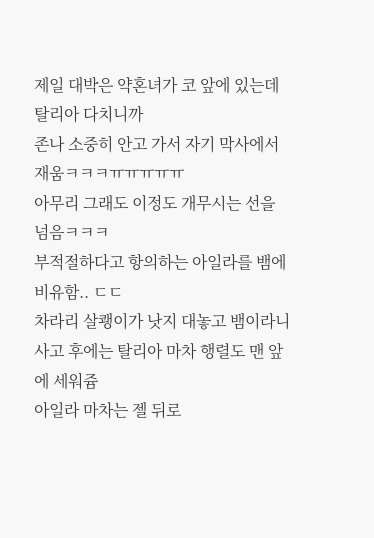제일 대박은 약혼녀가 코 앞에 있는데 탈리아 다치니까
존나 소중히 안고 가서 자기 막사에서 재움ㅋㅋㅋㅠㅠㅠㅠㅠ
아무리 그래도 이정도 개무시는 선을 넘음ㅋㅋㅋ
부적절하다고 항의하는 아일라를 뱀에 비유함.. ㄷㄷ
차라리 살쾡이가 낫지 대놓고 뱀이라니
사고 후에는 탈리아 마차 행렬도 맨 앞에 세워쥼
아일라 마차는 젤 뒤로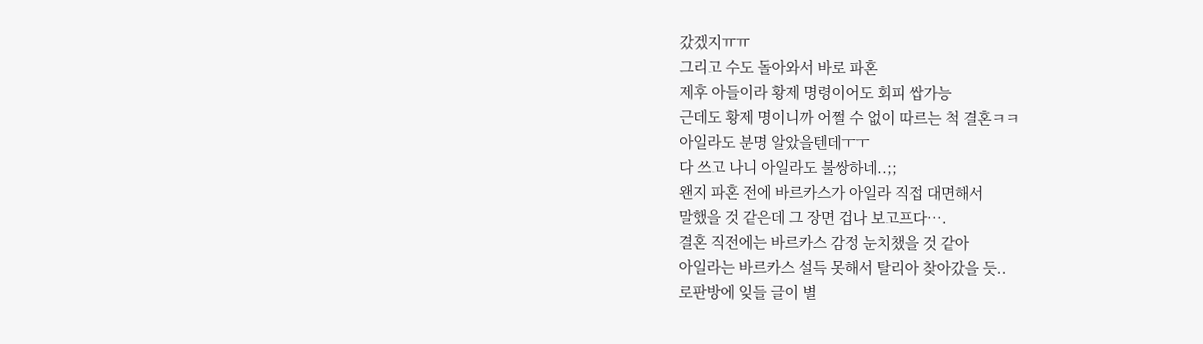갔겠지ㅠㅠ
그리고 수도 돌아와서 바로 파혼
제후 아들이라 황제 명령이어도 회피 쌉가능
근데도 황제 명이니까 어쩔 수 없이 따르는 척 결혼ㅋㅋ
아일라도 분명 알았을텐데ㅜㅜ
다 쓰고 나니 아일라도 불쌍하네..;;
왠지 파혼 전에 바르카스가 아일라 직접 대면해서
말했을 것 같은데 그 장면 겁나 보고프다….
결혼 직전에는 바르카스 감정 눈치챘을 것 같아
아일라는 바르카스 설득 못해서 탈리아 찾아갔을 듯..
로판방에 잊들 글이 별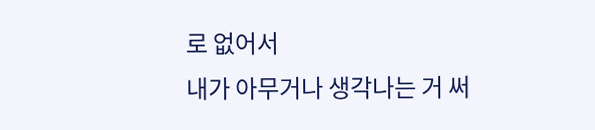로 없어서
내가 아무거나 생각나는 거 써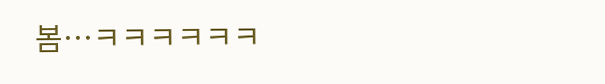봄…ㅋㅋㅋㅋㅋㅋ